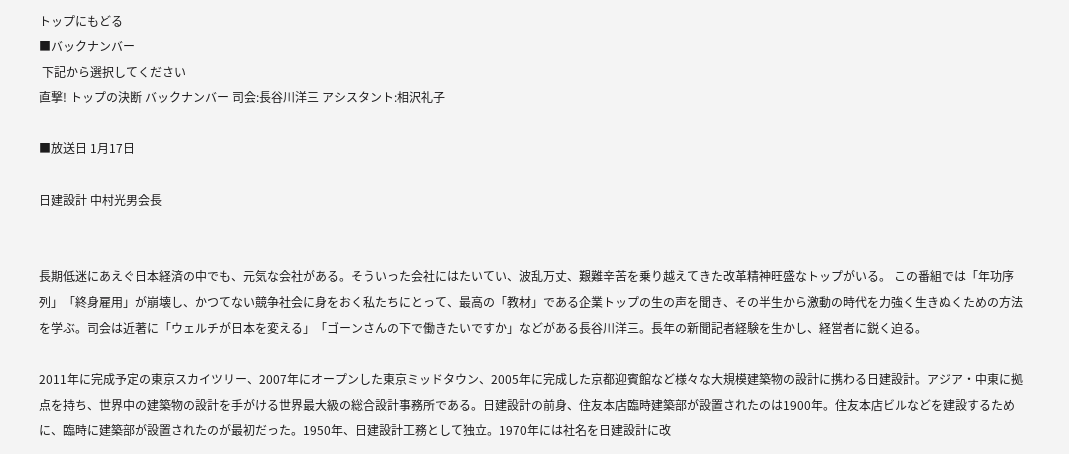トップにもどる
■バックナンバー
 下記から選択してください
直撃! トップの決断 バックナンバー 司会:長谷川洋三 アシスタント:相沢礼子

■放送日 1月17日

日建設計 中村光男会長


長期低迷にあえぐ日本経済の中でも、元気な会社がある。そういった会社にはたいてい、波乱万丈、艱難辛苦を乗り越えてきた改革精神旺盛なトップがいる。 この番組では「年功序列」「終身雇用」が崩壊し、かつてない競争社会に身をおく私たちにとって、最高の「教材」である企業トップの生の声を聞き、その半生から激動の時代を力強く生きぬくための方法を学ぶ。司会は近著に「ウェルチが日本を変える」「ゴーンさんの下で働きたいですか」などがある長谷川洋三。長年の新聞記者経験を生かし、経営者に鋭く迫る。

2011年に完成予定の東京スカイツリー、2007年にオープンした東京ミッドタウン、2005年に完成した京都迎賓館など様々な大規模建築物の設計に携わる日建設計。アジア・中東に拠点を持ち、世界中の建築物の設計を手がける世界最大級の総合設計事務所である。日建設計の前身、住友本店臨時建築部が設置されたのは1900年。住友本店ビルなどを建設するために、臨時に建築部が設置されたのが最初だった。1950年、日建設計工務として独立。1970年には社名を日建設計に改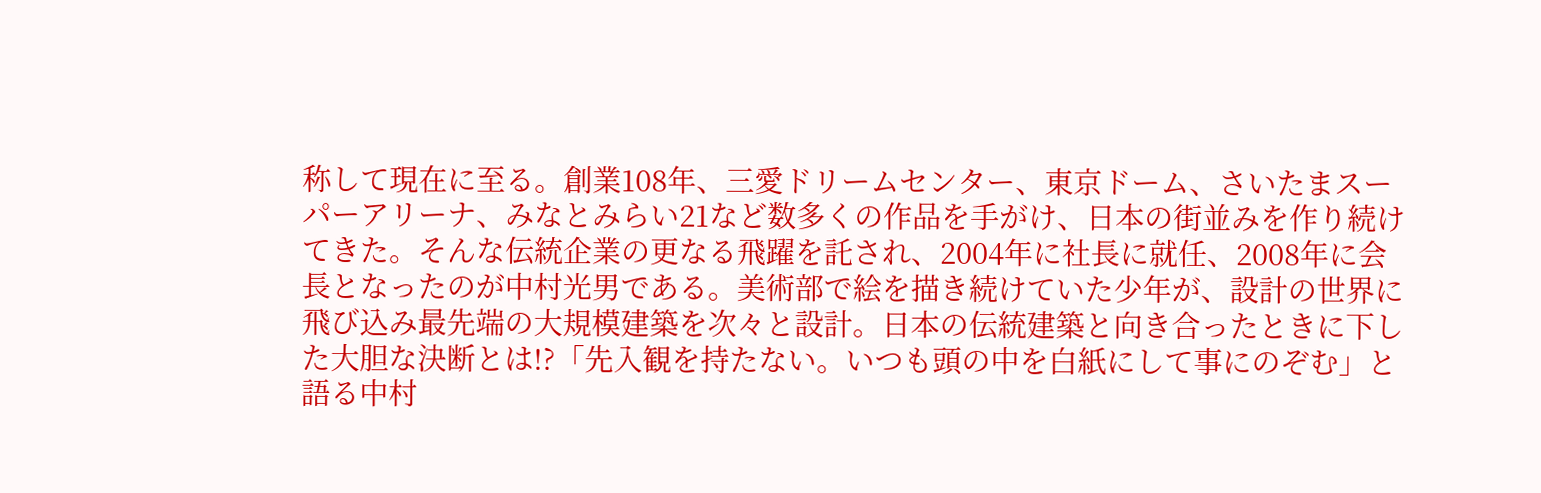称して現在に至る。創業108年、三愛ドリームセンター、東京ドーム、さいたまスーパーアリーナ、みなとみらい21など数多くの作品を手がけ、日本の街並みを作り続けてきた。そんな伝統企業の更なる飛躍を託され、2004年に社長に就任、2008年に会長となったのが中村光男である。美術部で絵を描き続けていた少年が、設計の世界に飛び込み最先端の大規模建築を次々と設計。日本の伝統建築と向き合ったときに下した大胆な決断とは!?「先入観を持たない。いつも頭の中を白紙にして事にのぞむ」と語る中村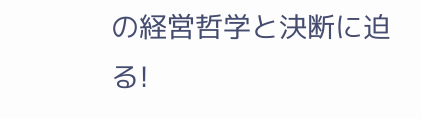の経営哲学と決断に迫る!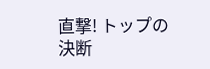直撃! トップの決断